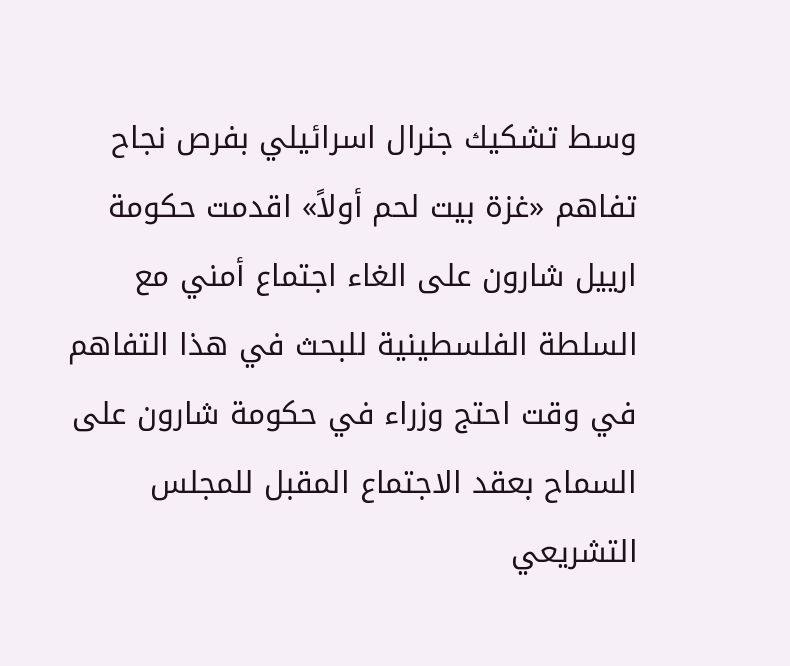وسط تشكيك جنرال اسرائيلي بفرص نجاح تفاهم «غزة بيت لحم أولاً» اقدمت حكومة ارييل شارون على الغاء اجتماع أمني مع السلطة الفلسطينية للبحث في هذا التفاهم في وقت احتج وزراء في حكومة شارون على السماح بعقد الاجتماع المقبل للمجلس التشريعي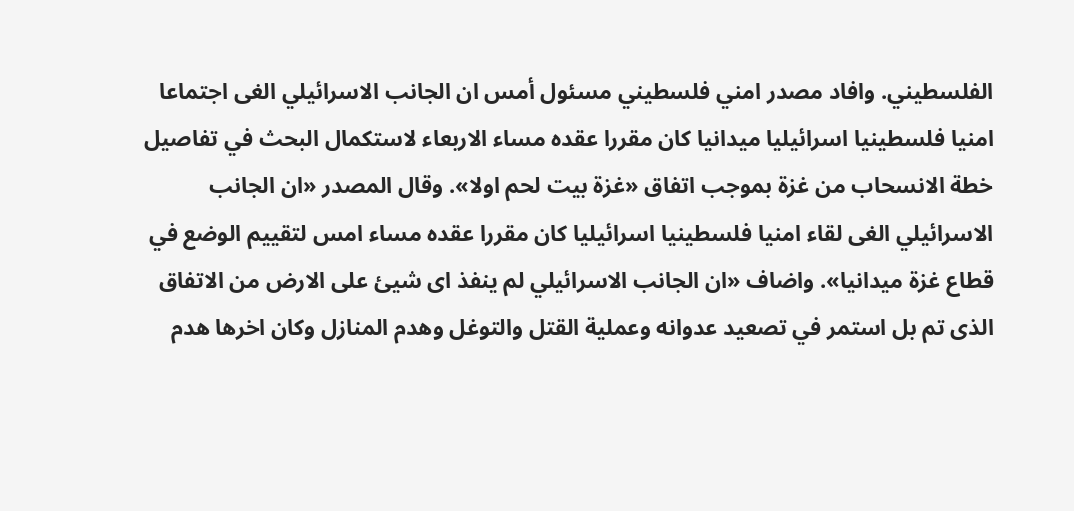الفلسطيني. وافاد مصدر امني فلسطيني مسئول أمس ان الجانب الاسرائيلي الغى اجتماعا امنيا فلسطينيا اسرائيليا ميدانيا كان مقررا عقده مساء الاربعاء لاستكمال البحث في تفاصيل خطة الانسحاب من غزة بموجب اتفاق «غزة بيت لحم اولا». وقال المصدر «ان الجانب الاسرائيلي الغى لقاء امنيا فلسطينيا اسرائيليا كان مقررا عقده مساء امس لتقييم الوضع في قطاع غزة ميدانيا». واضاف «ان الجانب الاسرائيلي لم ينفذ اى شيئ على الارض من الاتفاق الذى تم بل استمر في تصعيد عدوانه وعملية القتل والتوغل وهدم المنازل وكان اخرها هدم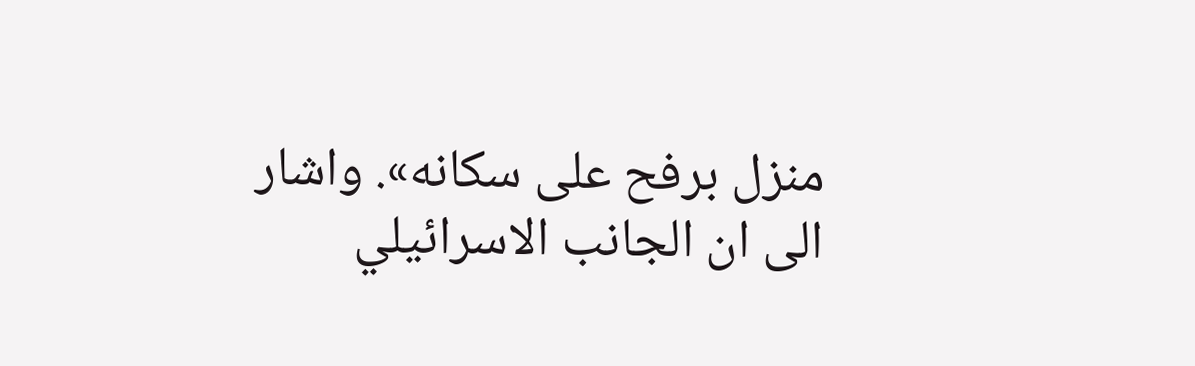منزل برفح على سكانه». واشار الى ان الجانب الاسرائيلي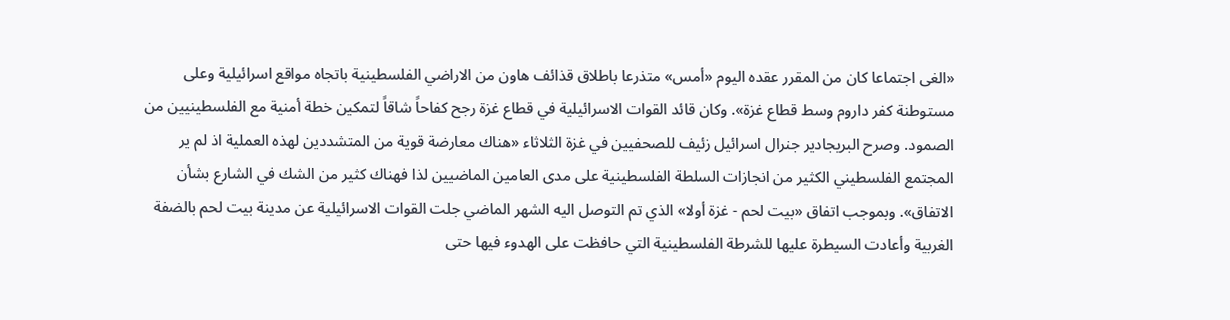«الغى اجتماعا كان من المقرر عقده اليوم «أمس» متذرعا باطلاق قذائف هاون من الاراضي الفلسطينية باتجاه مواقع اسرائيلية وعلى مستوطنة كفر داروم وسط قطاع غزة». وكان قائد القوات الاسرائيلية في قطاع غزة رجح كفاحاً شاقاً لتمكين خطة أمنية مع الفلسطينيين من الصمود. وصرح البريجادير جنرال اسرائيل زئيف للصحفيين في غزة الثلاثاء «هناك معارضة قوية من المتشددين لهذه العملية اذ لم ير المجتمع الفلسطيني الكثير من انجازات السلطة الفلسطينية على مدى العامين الماضيين لذا فهناك كثير من الشك في الشارع بشأن الاتفاق». وبموجب اتفاق «بيت لحم - غزة أولا» الذي تم التوصل اليه الشهر الماضي جلت القوات الاسرائيلية عن مدينة بيت لحم بالضفة الغربية وأعادت السيطرة عليها للشرطة الفلسطينية التي حافظت على الهدوء فيها حتى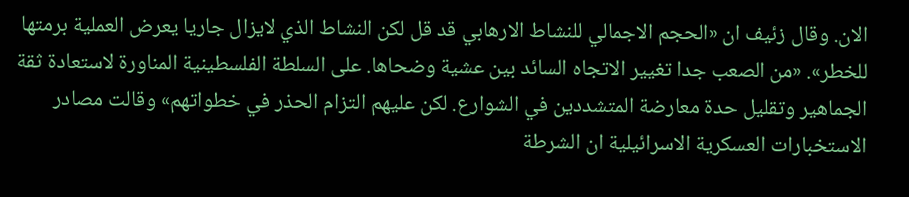الان. وقال زئيف ان «الحجم الاجمالي للنشاط الارهابي قد قل لكن النشاط الذي لايزال جاريا يعرض العملية برمتها للخطر». «من الصعب جدا تغيير الاتجاه السائد بين عشية وضحاها. على السلطة الفلسطينية المناورة لاستعادة ثقة الجماهير وتقليل حدة معارضة المتشددين في الشوارع. لكن عليهم التزام الحذر في خطواتهم» وقالت مصادر الاستخبارات العسكرية الاسرائيلية ان الشرطة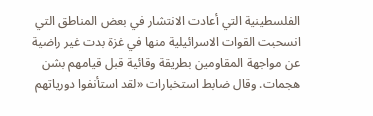الفلسطينية التي أعادت الانتشار في بعض المناطق التي انسحبت القوات الاسرائيلية منها في غزة بدت غير راضية عن مواجهة المقاومين بطريقة وقائية قبل قيامهم بشن هجمات. وقال ضابط استخبارات «لقد استأنفوا دورياتهم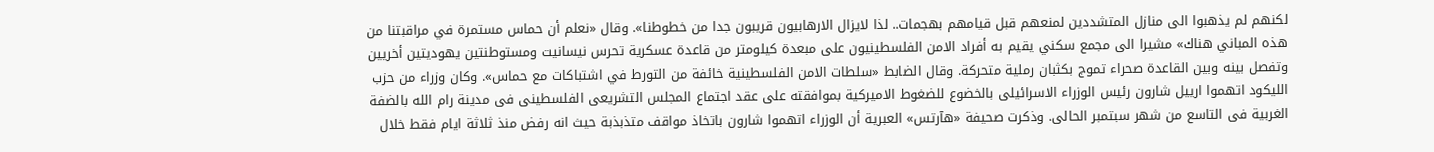لكنهم لم يذهبوا الى منازل المتشددين لمنعهم قبل قيامهم بهجمات.. لذا لايزال الارهابيون قريبون جدا من خطوطنا». وقال «نعلم أن حماس مستمرة في مراقبتنا من هذه المباني هناك» مشيرا الى مجمع سكني يقيم به أفراد الامن الفلسطينيون على مبعدة كيلومتر من قاعدة عسكرية تحرس نيسانيت ومستوطنتين يهوديتين أخريين وتفصل بينه وبين القاعدة صحراء تموج بكثبان رملية متحركة. وقال الضابط «سلطات الامن الفلسطينية خائفة من التورط في اشتباكات مع حماس». وكان وزراء من حزب الليكود اتهموا ارييل شارون رئيس الوزراء الاسرائيلى بالخضوع للضغوط الاميركية بموافقته على عقد اجتماع المجلس التشريعى الفلسطينى فى مدينة رام الله بالضفة الغربية فى التاسع من شهر سبتمبر الحالى. وذكرت صحيفة «هآرتس» العبرية أن الوزراء اتهموا شارون باتخاذ مواقف متذبذبة حيث انه رفض منذ ثلاثة ايام فقط خلال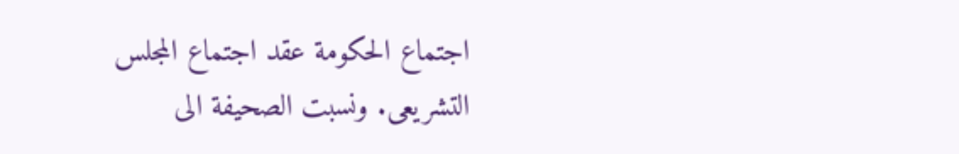اجتماع الحكومة عقد اجتماع المجلس التشريعى. ونسبت الصحيفة الى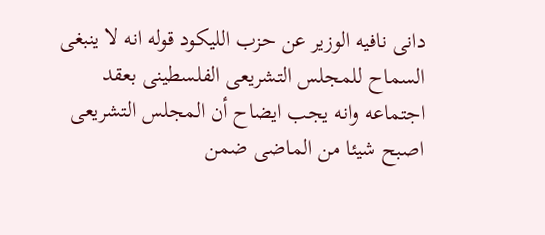دانى نافيه الوزير عن حزب الليكود قوله انه لا ينبغى السماح للمجلس التشريعى الفلسطينى بعقد اجتماعه وانه يجب ايضاح أن المجلس التشريعى اصبح شيئا من الماضى ضمن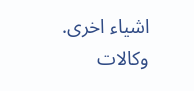اشياء اخرى. وكالات